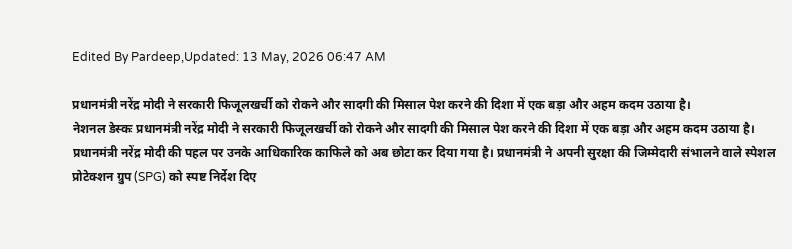Edited By Pardeep,Updated: 13 May, 2026 06:47 AM

प्रधानमंत्री नरेंद्र मोदी ने सरकारी फिजूलखर्ची को रोकने और सादगी की मिसाल पेश करने की दिशा में एक बड़ा और अहम कदम उठाया है।
नेशनल डेस्कः प्रधानमंत्री नरेंद्र मोदी ने सरकारी फिजूलखर्ची को रोकने और सादगी की मिसाल पेश करने की दिशा में एक बड़ा और अहम कदम उठाया है। प्रधानमंत्री नरेंद्र मोदी की पहल पर उनके आधिकारिक काफिले को अब छोटा कर दिया गया है। प्रधानमंत्री ने अपनी सुरक्षा की जिम्मेदारी संभालने वाले स्पेशल प्रोटेक्शन ग्रुप (SPG) को स्पष्ट निर्देश दिए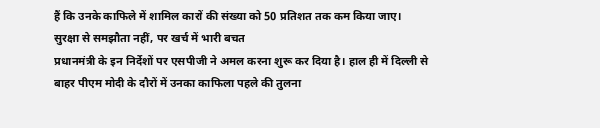हैं कि उनके काफिले में शामिल कारों की संख्या को 50 प्रतिशत तक कम किया जाए।
सुरक्षा से समझौता नहीं, पर खर्च में भारी बचत
प्रधानमंत्री के इन निर्देशों पर एसपीजी ने अमल करना शुरू कर दिया है। हाल ही में दिल्ली से बाहर पीएम मोदी के दौरों में उनका काफिला पहले की तुलना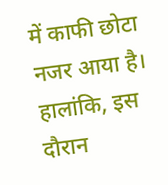में काफी छोटा नजर आया है। हालांकि, इस दौरान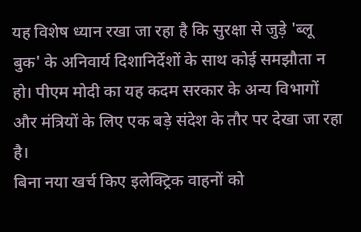यह विशेष ध्यान रखा जा रहा है कि सुरक्षा से जुड़े 'ब्लू बुक' के अनिवार्य दिशानिर्देशों के साथ कोई समझौता न हो। पीएम मोदी का यह कदम सरकार के अन्य विभागों और मंत्रियों के लिए एक बड़े संदेश के तौर पर देखा जा रहा है।
बिना नया खर्च किए इलेक्ट्रिक वाहनों को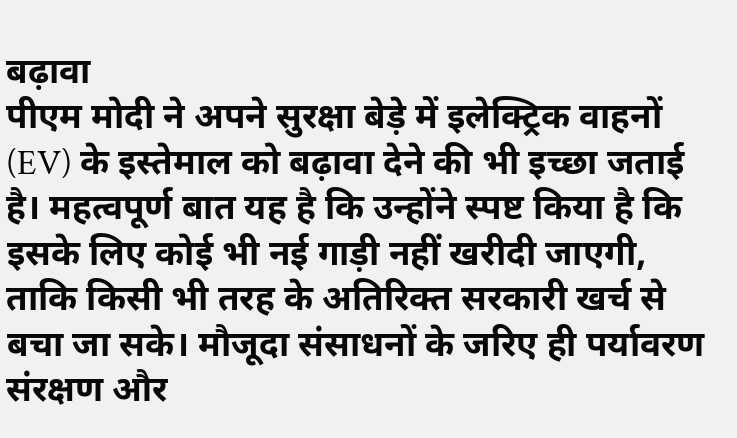बढ़ावा
पीएम मोदी ने अपने सुरक्षा बेड़े में इलेक्ट्रिक वाहनों (EV) के इस्तेमाल को बढ़ावा देने की भी इच्छा जताई है। महत्वपूर्ण बात यह है कि उन्होंने स्पष्ट किया है कि इसके लिए कोई भी नई गाड़ी नहीं खरीदी जाएगी, ताकि किसी भी तरह के अतिरिक्त सरकारी खर्च से बचा जा सके। मौजूदा संसाधनों के जरिए ही पर्यावरण संरक्षण और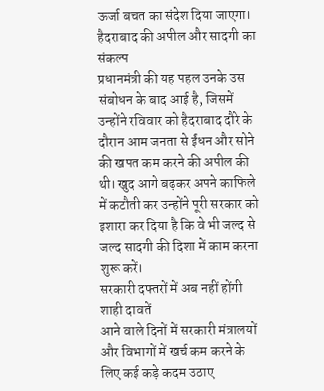ऊर्जा बचत का संदेश दिया जाएगा।
हैदराबाद की अपील और सादगी का संकल्प
प्रधानमंत्री की यह पहल उनके उस संबोधन के बाद आई है, जिसमें उन्होंने रविवार को हैदराबाद दौरे के दौरान आम जनता से ईंधन और सोने की खपत कम करने की अपील की थी। खुद आगे बढ़कर अपने काफिले में कटौती कर उन्होंने पूरी सरकार को इशारा कर दिया है कि वे भी जल्द से जल्द सादगी की दिशा में काम करना शुरू करें।
सरकारी दफ्तरों में अब नहीं होंगी शाही दावतें
आने वाले दिनों में सरकारी मंत्रालयों और विभागों में खर्च कम करने के लिए कई कड़े कदम उठाए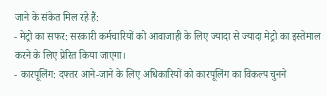जाने के संकेत मिल रहे हैं:
- मेट्रो का सफर: सरकारी कर्मचारियों को आवाजाही के लिए ज्यादा से ज्यादा मेट्रो का इस्तेमाल करने के लिए प्रेरित किया जाएगा।
- कारपूलिंग: दफ्तर आने-जाने के लिए अधिकारियों को कारपूलिंग का विकल्प चुनने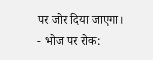पर जोर दिया जाएगा।
- भोज पर रोक: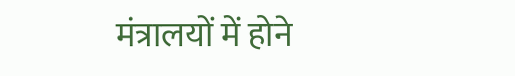मंत्रालयों में होने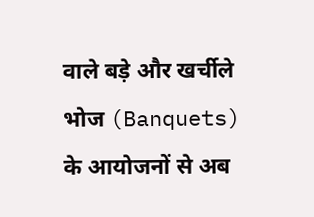वाले बड़े और खर्चीले भोज (Banquets) के आयोजनों से अब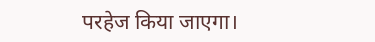परहेज किया जाएगा।